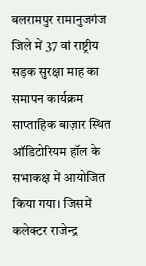बलरामपुर रामानुजगंज जिले में 37 वां राष्ट्रीय सड़क सुरक्षा माह का समापन कार्यक्रम साप्ताहिक बाज़ार स्थित ऑडिटोरियम हॉल के सभाकक्ष में आयोजित किया गया। जिसमें कलेक्टर राजेन्द्र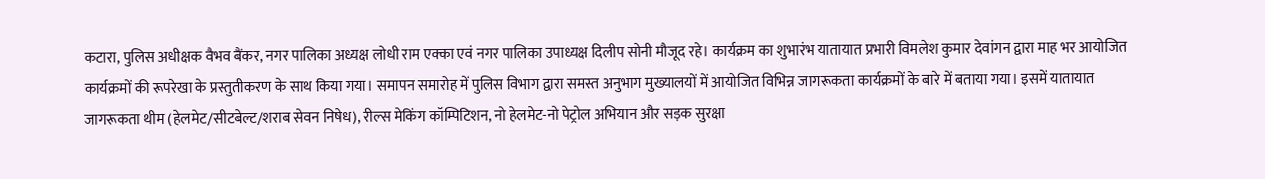कटारा, पुलिस अधीक्षक वैभव बैंकर, नगर पालिका अध्यक्ष लोधी राम एक्का एवं नगर पालिका उपाध्यक्ष दिलीप सोनी मौजूद रहे। कार्यक्रम का शुभारंभ यातायात प्रभारी विमलेश कुमार देवांगन द्वारा माह भर आयोजित कार्यक्रमों की रूपरेखा के प्रस्तुतीकरण के साथ किया गया। समापन समारोह में पुलिस विभाग द्वारा समस्त अनुभाग मुख्यालयों में आयोजित विभिन्न जागरूकता कार्यक्रमों के बारे में बताया गया। इसमें यातायात जागरूकता थीम (हेलमेट/सीटबेल्ट/शराब सेवन निषेध), रील्स मेकिंग कॉम्पिटिशन, नो हेलमेट-नो पेट्रोल अभियान और सड़क सुरक्षा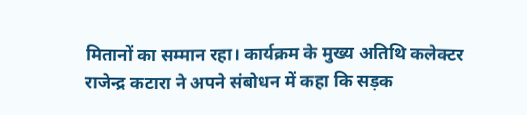मितानों का सम्मान रहा। कार्यक्रम के मुख्य अतिथि कलेक्टर राजेन्द्र कटारा ने अपने संबोधन में कहा कि सड़क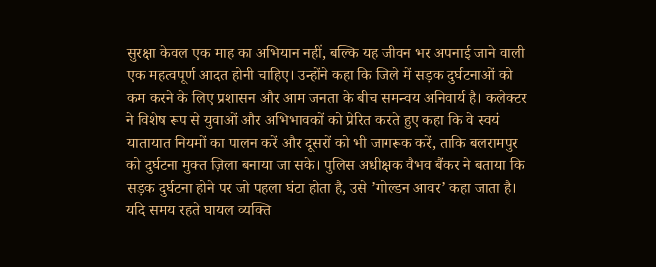सुरक्षा केवल एक माह का अभियान नहीं, बल्कि यह जीवन भर अपनाई जाने वाली एक महत्वपूर्ण आदत होनी चाहिए। उन्होंने कहा कि जिले में सड़क दुर्घटनाओं को कम करने के लिए प्रशासन और आम जनता के बीच समन्वय अनिवार्य है। कलेक्टर ने विशेष रूप से युवाओं और अभिभावकों को प्रेरित करते हुए कहा कि वे स्वयं यातायात नियमों का पालन करें और दूसरों को भी जागरूक करें, ताकि बलरामपुर को दुर्घटना मुक्त ज़िला बनाया जा सके। पुलिस अधीक्षक वैभव बैंकर ने बताया कि सड़क दुर्घटना होने पर जो पहला घंटा होता है, उसे ’गोल्डन आवर’ कहा जाता है। यदि समय रहते घायल व्यक्ति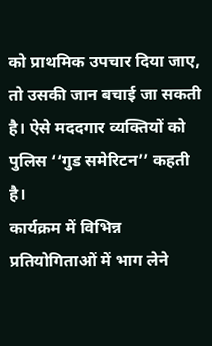को प्राथमिक उपचार दिया जाए, तो उसकी जान बचाई जा सकती है। ऐसे मददगार व्यक्तियों को पुलिस ‘‘गुड समेरिटन’’ कहती है।
कार्यक्रम में विभिन्न प्रतियोगिताओं में भाग लेने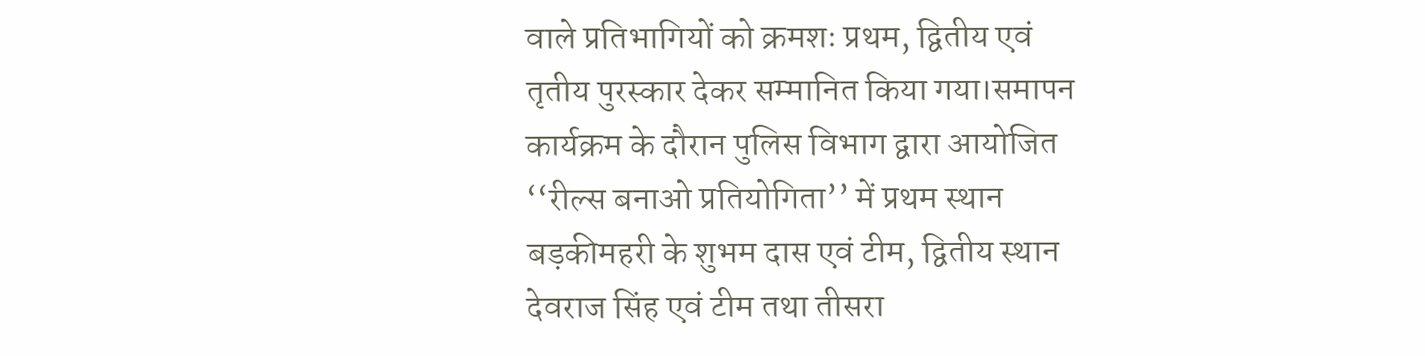वाले प्रतिभागियों को क्रमशः प्रथम, द्वितीय एवं तृतीय पुरस्कार देकर सम्मानित किया गया।समापन कार्यक्रम के दौरान पुलिस विभाग द्वारा आयोजित ‘‘रील्स बनाओ प्रतियोगिता’’ में प्रथम स्थान बड़कीमहरी के शुभम दास एवं टीम, द्वितीय स्थान देवराज सिंह एवं टीम तथा तीसरा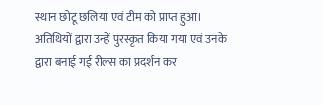स्थान छोटू छलिया एवं टीम को प्राप्त हुआ। अतिथियों द्वारा उन्हें पुरस्कृत किया गया एवं उनके द्वारा बनाई गई रील्स का प्रदर्शन कर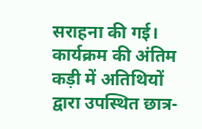सराहना की गई। कार्यक्रम की अंतिम कड़ी में अतिथियों द्वारा उपस्थित छात्र-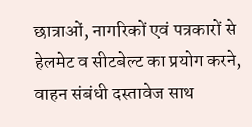छात्राओं, नागरिकों एवं पत्रकारों से हेलमेट व सीटबेल्ट का प्रयोग करने, वाहन संबंधी दस्तावेज साथ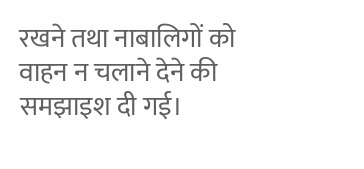रखने तथा नाबालिगों को वाहन न चलाने देने की समझाइश दी गई।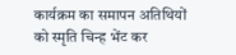कार्यक्रम का समापन अतिथियों को स्मृति चिन्ह भेंट कर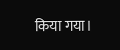किया गया।